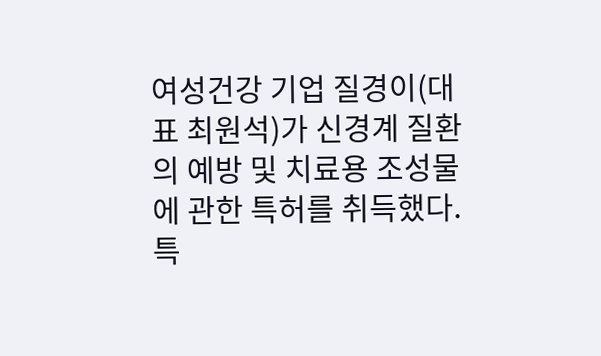여성건강 기업 질경이(대표 최원석)가 신경계 질환의 예방 및 치료용 조성물에 관한 특허를 취득했다. 특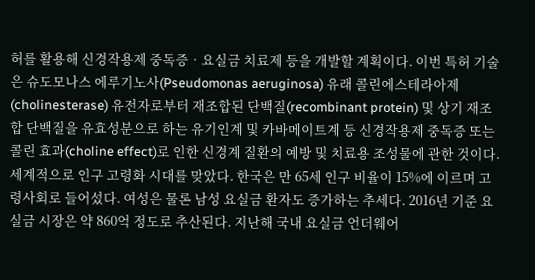허를 활용해 신경작용제 중독증‧요실금 치료제 등을 개발할 계획이다. 이번 특허 기술은 슈도모나스 에루기노사(Pseudomonas aeruginosa) 유래 콜린에스테라아제(cholinesterase) 유전자로부터 재조합된 단백질(recombinant protein) 및 상기 재조합 단백질을 유효성분으로 하는 유기인계 및 카바메이트계 등 신경작용제 중독증 또는 콜린 효과(choline effect)로 인한 신경계 질환의 예방 및 치료용 조성물에 관한 것이다. 세계적으로 인구 고령화 시대를 맞았다. 한국은 만 65세 인구 비율이 15%에 이르며 고령사회로 들어섰다. 여성은 물론 남성 요실금 환자도 증가하는 추세다. 2016년 기준 요실금 시장은 약 860억 정도로 추산된다. 지난해 국내 요실금 언더웨어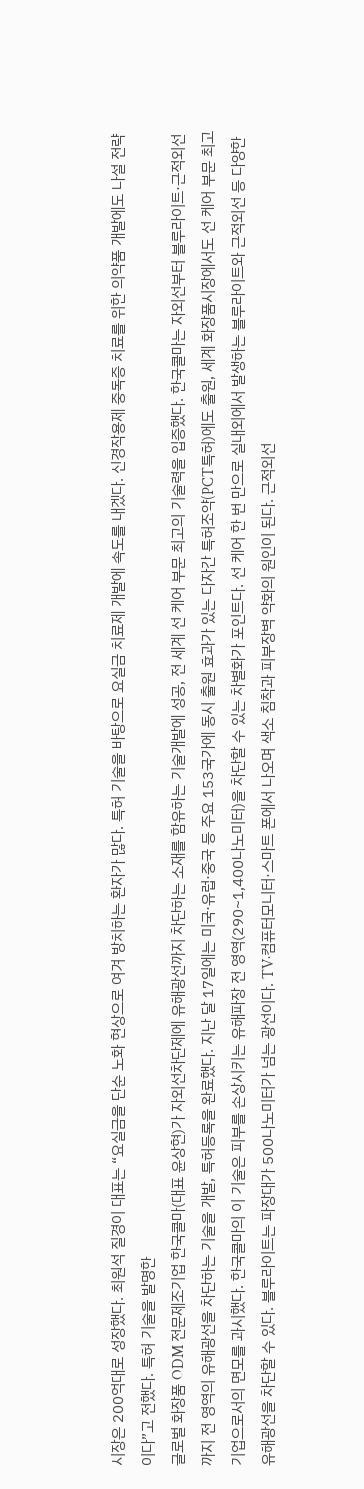시장은 200억대로 성장했다. 최원석 질경이 대표는 “요실금을 단순 노화 현상으로 여겨 방치하는 환자가 많다. 특허 기술을 바탕으로 요실금 치료제 개발에 속도를 내겠다. 신경작용제 중독증 치료를 위한 의약품 개발에도 나설 전략이다”고 전했다. 특허 기술을 발명한
글로벌 화장품 ODM 전문제조기업 한국콜마(대표 윤상현)가 자외선차단제에 유해광선까지 차단하는 소재를 함유하는 기술개발에 성공, 전 세계 선 케어 부문 최고의 기술력을 입증했다. 한국콜마는 자외선부터 블루라이트·근적외선까지 전 영역의 유해광선을 차단하는 기술을 개발, 특허등록을 완료했다. 지난 달 17일에는 미국·유럽·중국 등 주요 153국가에 동시 출원 효과가 있는 다자간 특허조약(PCT특허)에도 출원, 세계 화장품시장에서도 선 케어 부문 최고 기업으로서의 면모를 과시했다. 한국콜마의 이 기술은 피부를 손상시키는 유해파장 전 영역(290~1,400나노미터)을 차단할 수 있는 차별화가 포인트다. 선 케어 한 번 만으로 실내외에서 발생하는 블루라이트와 근적외선 등 다양한 유해광선을 차단할 수 있다. 블루라이트는 파장대가 500나노미터가 넘는 광선이다. TV·컴퓨터모니터·스마트 폰에서 나오며 색소 침착과 피부장벽 약화의 원인이 된다. 근적외선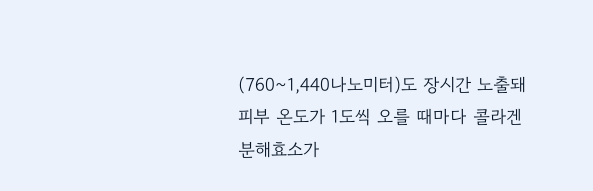(760~1,440나노미터)도 장시간 노출돼 피부 온도가 1도씩 오를 때마다 콜라겐 분해효소가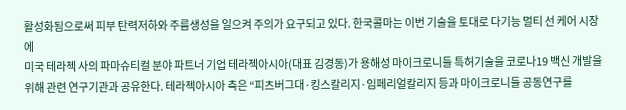활성화됨으로써 피부 탄력저하와 주름생성을 일으켜 주의가 요구되고 있다. 한국콜마는 이번 기술을 토대로 다기능 멀티 선 케어 시장에
미국 테라젝 사의 파마슈티컬 분야 파트너 기업 테라젝아시아(대표 김경동)가 용해성 마이크로니들 특허기술을 코로나19 백신 개발을 위해 관련 연구기관과 공유한다. 테라젝아시아 측은 “피츠버그대·킹스칼리지·임페리얼칼리지 등과 마이크로니들 공동연구를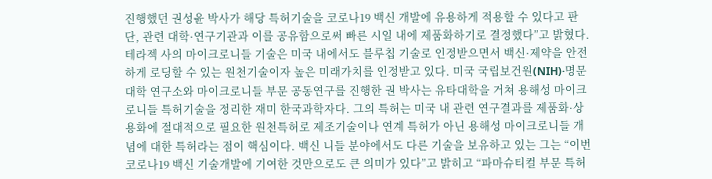진행했던 권성윤 박사가 해당 특허기술을 코로나19 백신 개발에 유용하게 적용할 수 있다고 판단, 관련 대학·연구기관과 이를 공유함으로써 빠른 시일 내에 제품화하기로 결정했다”고 밝혔다. 테라젝 사의 마이크로니들 기술은 미국 내에서도 블루칩 기술로 인정받으면서 백신·제약을 안전하게 로딩할 수 있는 원천기술이자 높은 미래가치를 인정받고 있다. 미국 국립보건원(NIH)·명문대학 연구소와 마이크로니들 부문 공동연구를 진행한 권 박사는 유타대학을 거쳐 용해성 마이크로니들 특허기술을 정리한 재미 한국과학자다. 그의 특허는 미국 내 관련 연구결과를 제품화·상용화에 절대적으로 필요한 원천특허로 제조기술이나 연계 특허가 아닌 용해성 마이크로니들 개념에 대한 특허라는 점이 핵심이다. 백신 니들 분야에서도 다른 기술을 보유하고 있는 그는 “이번 코로나19 백신 기술개발에 기여한 것만으로도 큰 의미가 있다”고 밝히고 “파마슈티컬 부문 특허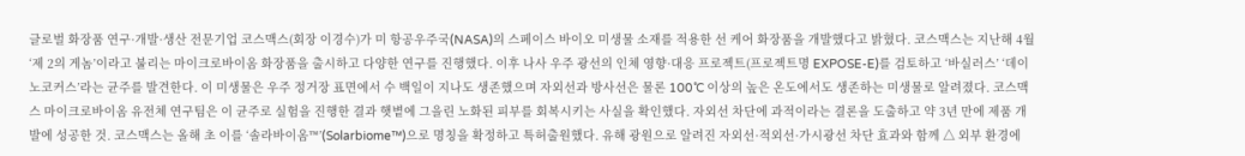글로벌 화장품 연구·개발·생산 전문기업 코스맥스(회장 이경수)가 미 항공우주국(NASA)의 스페이스 바이오 미생물 소재를 적용한 선 케어 화장품을 개발했다고 밝혔다. 코스맥스는 지난해 4월 ‘제 2의 게놈’이라고 불리는 마이크로바이옴 화장품을 출시하고 다양한 연구를 진행했다. 이후 나사 우주 광선의 인체 영향·대응 프로젝트(프로젝트명 EXPOSE-E)를 검토하고 ‘바실러스’ ‘데이노코커스’라는 균주를 발견한다. 이 미생물은 우주 정거장 표면에서 수 백일이 지나도 생존했으며 자외선과 방사선은 물론 100˚C 이상의 높은 온도에서도 생존하는 미생물로 알려졌다. 코스맥스 마이크로바이옴 유전체 연구팀은 이 균주로 실험을 진행한 결과 햇볕에 그을린 노화된 피부를 회복시키는 사실을 확인했다. 자외선 차단에 과적이라는 결론을 도출하고 약 3년 만에 제품 개발에 성공한 것. 코스맥스는 올해 초 이를 ‘솔라바이옴™’(Solarbiome™)으로 명칭을 확정하고 특허출원했다. 유해 광원으로 알려진 자외선·적외선·가시광선 차단 효과와 함께 △ 외부 환경에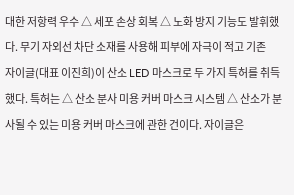대한 저항력 우수 △ 세포 손상 회복 △ 노화 방지 기능도 발휘했다. 무기 자외선 차단 소재를 사용해 피부에 자극이 적고 기존
자이글(대표 이진희)이 산소 LED 마스크로 두 가지 특허를 취득했다. 특허는 △ 산소 분사 미용 커버 마스크 시스템 △ 산소가 분사될 수 있는 미용 커버 마스크에 관한 건이다. 자이글은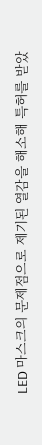LED 마스크의 문제점으로 제기된 열감을 해소해 특허를 받았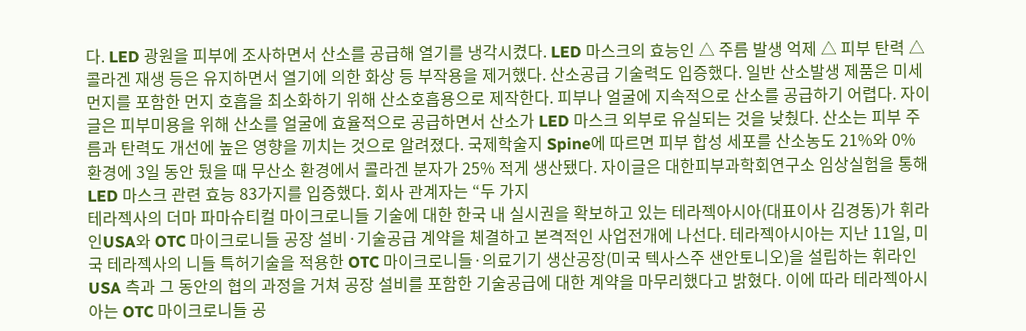다. LED 광원을 피부에 조사하면서 산소를 공급해 열기를 냉각시켰다. LED 마스크의 효능인 △ 주름 발생 억제 △ 피부 탄력 △ 콜라겐 재생 등은 유지하면서 열기에 의한 화상 등 부작용을 제거했다. 산소공급 기술력도 입증했다. 일반 산소발생 제품은 미세먼지를 포함한 먼지 호흡을 최소화하기 위해 산소호흡용으로 제작한다. 피부나 얼굴에 지속적으로 산소를 공급하기 어렵다. 자이글은 피부미용을 위해 산소를 얼굴에 효율적으로 공급하면서 산소가 LED 마스크 외부로 유실되는 것을 낮췄다. 산소는 피부 주름과 탄력도 개선에 높은 영향을 끼치는 것으로 알려졌다. 국제학술지 Spine에 따르면 피부 합성 세포를 산소농도 21%와 0% 환경에 3일 동안 뒀을 때 무산소 환경에서 콜라겐 분자가 25% 적게 생산됐다. 자이글은 대한피부과학회연구소 임상실험을 통해 LED 마스크 관련 효능 83가지를 입증했다. 회사 관계자는 “두 가지
테라젝사의 더마 파마슈티컬 마이크로니들 기술에 대한 한국 내 실시권을 확보하고 있는 테라젝아시아(대표이사 김경동)가 휘라인USA와 OTC 마이크로니들 공장 설비·기술공급 계약을 체결하고 본격적인 사업전개에 나선다. 테라젝아시아는 지난 11일, 미국 테라젝사의 니들 특허기술을 적용한 OTC 마이크로니들·의료기기 생산공장(미국 텍사스주 샌안토니오)을 설립하는 휘라인USA 측과 그 동안의 협의 과정을 거쳐 공장 설비를 포함한 기술공급에 대한 계약을 마무리했다고 밝혔다. 이에 따라 테라젝아시아는 OTC 마이크로니들 공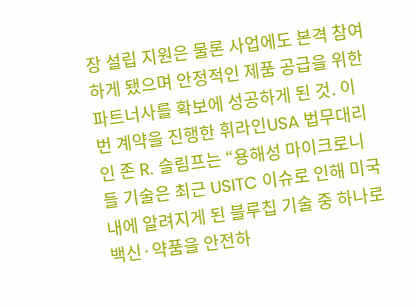장 설립 지원은 물론 사업에도 본격 참여하게 됐으며 안정적인 제품 공급을 위한 파트너사를 확보에 성공하게 된 것. 이번 계약을 진행한 휘라인USA 법무대리인 존 R. 슬림프는 “용해성 마이크로니들 기술은 최근 USITC 이슈로 인해 미국 내에 알려지게 된 블루칩 기술 중 하나로 백신·약품을 안전하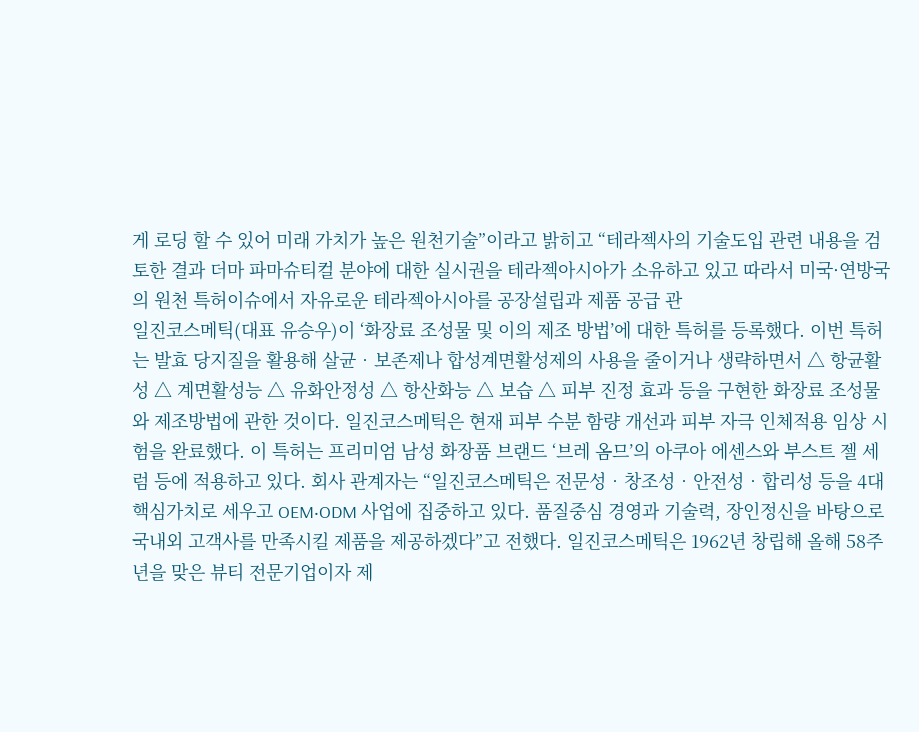게 로딩 할 수 있어 미래 가치가 높은 원천기술”이라고 밝히고 “테라젝사의 기술도입 관련 내용을 검토한 결과 더마 파마슈티컬 분야에 대한 실시권을 테라젝아시아가 소유하고 있고 따라서 미국·연방국의 원천 특허이슈에서 자유로운 테라젝아시아를 공장설립과 제품 공급 관
일진코스메틱(대표 유승우)이 ‘화장료 조성물 및 이의 제조 방법’에 대한 특허를 등록했다. 이번 특허는 발효 당지질을 활용해 살균‧보존제나 합성계면활성제의 사용을 줄이거나 생략하면서 △ 항균활성 △ 계면활성능 △ 유화안정성 △ 항산화능 △ 보습 △ 피부 진정 효과 등을 구현한 화장료 조성물와 제조방법에 관한 것이다. 일진코스메틱은 현재 피부 수분 함량 개선과 피부 자극 인체적용 임상 시험을 완료했다. 이 특허는 프리미엄 남성 화장품 브랜드 ‘브레 옴므’의 아쿠아 에센스와 부스트 젤 세럼 등에 적용하고 있다. 회사 관계자는 “일진코스메틱은 전문성‧창조성‧안전성‧합리성 등을 4대 핵심가치로 세우고 OEM‧ODM 사업에 집중하고 있다. 품질중심 경영과 기술력, 장인정신을 바탕으로 국내외 고객사를 만족시킬 제품을 제공하겠다”고 전했다. 일진코스메틱은 1962년 창립해 올해 58주년을 맞은 뷰티 전문기업이자 제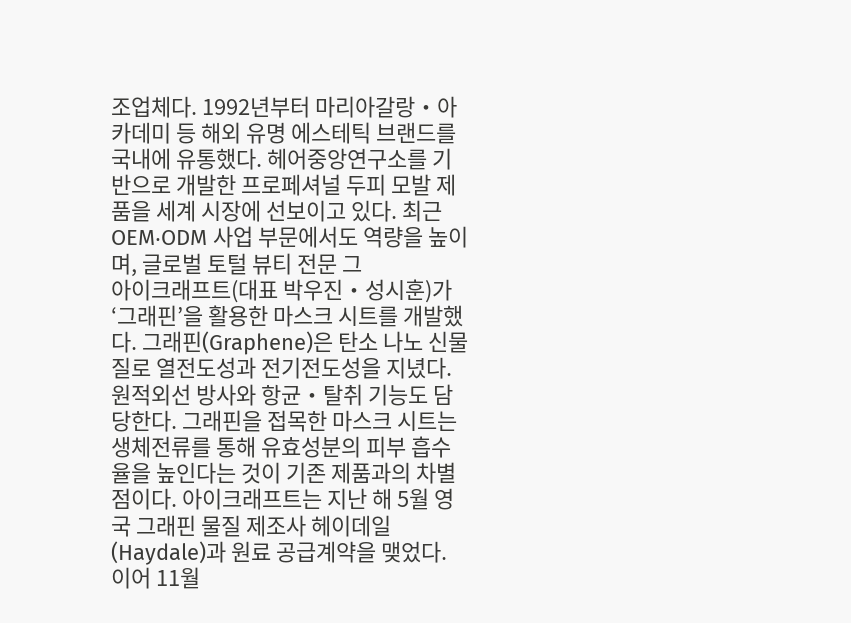조업체다. 1992년부터 마리아갈랑‧아카데미 등 해외 유명 에스테틱 브랜드를 국내에 유통했다. 헤어중앙연구소를 기반으로 개발한 프로페셔널 두피 모발 제품을 세계 시장에 선보이고 있다. 최근 OEM‧ODM 사업 부문에서도 역량을 높이며, 글로벌 토털 뷰티 전문 그
아이크래프트(대표 박우진‧성시훈)가 ‘그래핀’을 활용한 마스크 시트를 개발했다. 그래핀(Graphene)은 탄소 나노 신물질로 열전도성과 전기전도성을 지녔다. 원적외선 방사와 항균‧탈취 기능도 담당한다. 그래핀을 접목한 마스크 시트는 생체전류를 통해 유효성분의 피부 흡수율을 높인다는 것이 기존 제품과의 차별점이다. 아이크래프트는 지난 해 5월 영국 그래핀 물질 제조사 헤이데일(Haydale)과 원료 공급계약을 맺었다. 이어 11월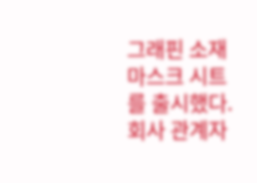그래핀 소재 마스크 시트를 출시했다. 회사 관계자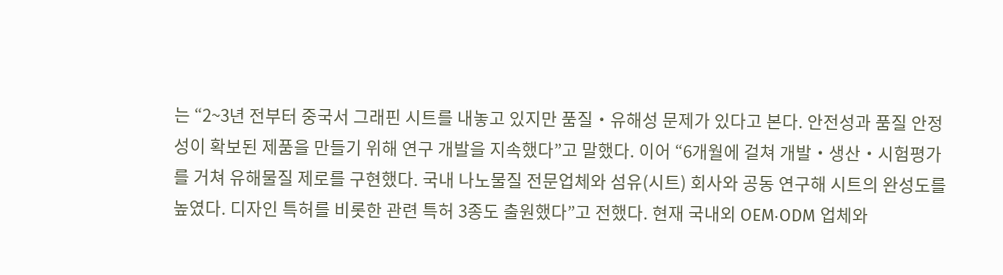는 “2~3년 전부터 중국서 그래핀 시트를 내놓고 있지만 품질‧유해성 문제가 있다고 본다. 안전성과 품질 안정성이 확보된 제품을 만들기 위해 연구 개발을 지속했다”고 말했다. 이어 “6개월에 걸쳐 개발‧생산‧시험평가를 거쳐 유해물질 제로를 구현했다. 국내 나노물질 전문업체와 섬유(시트) 회사와 공동 연구해 시트의 완성도를 높였다. 디자인 특허를 비롯한 관련 특허 3종도 출원했다”고 전했다. 현재 국내외 OEM‧ODM 업체와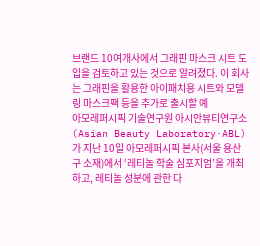브랜드 10여개사에서 그래핀 마스크 시트 도입을 검토하고 있는 것으로 알려졌다. 이 회사는 그래핀을 활용한 아이패치용 시트와 모델링 마스크팩 등을 추가로 출시할 예
아모레퍼시픽 기술연구원 아시안뷰티연구소(Asian Beauty Laboratory·ABL)가 지난 10일 아모레퍼시픽 본사(서울 용산구 소재)에서 ‘레티놀 학술 심포지엄’을 개최하고, 레티놀 성분에 관한 다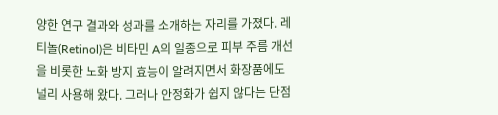양한 연구 결과와 성과를 소개하는 자리를 가졌다. 레티놀(Retinol)은 비타민 A의 일종으로 피부 주름 개선을 비롯한 노화 방지 효능이 알려지면서 화장품에도 널리 사용해 왔다. 그러나 안정화가 쉽지 않다는 단점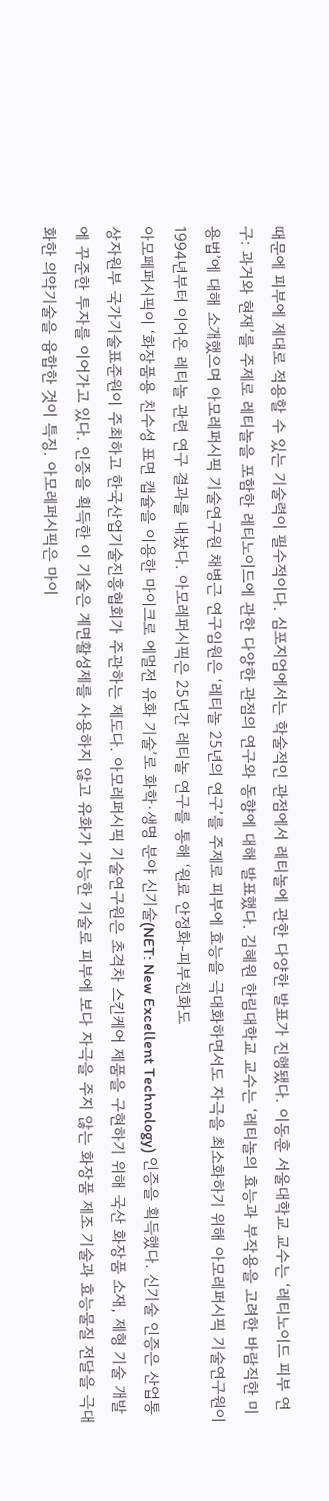때문에 피부에 제대로 적용할 수 있는 기술력이 필수적이다. 심포지엄에서는 학술적인 관점에서 레티놀에 관한 다양한 발표가 진행됐다. 이동훈 서울대학교 교수는 ‘레티노이드 피부 연구: 과거와 현재’를 주제로 레티놀을 포함한 레티노이드에 관한 다양한 관점의 연구와 동향에 대해 발표했다. 김혜원 한림대학교 교수는 ‘레티놀의 효능과 부작용을 고려한 바람직한 미용법’에 대해 소개했으며 아모레퍼시픽 기술연구원 채병근 연구임원은 ‘레티놀 25년의 연구’를 주제로 피부에 효능을 극대화하면서도 자극을 최소화하기 위해 아모레퍼시픽 기술연구원이 1994년부터 이어온 레티놀 관련 연구 결과를 내놨다. 아모레퍼시픽은 25년간 레티놀 연구를 통해 ‘원료 안정화-피부친화도
아모페퍼시픽이 ‘화장품용 친수성 표면 캡슐을 이용한 마이크로 에멀전 유화 기술’로 화학·생명 분야 신기술(NET: New Excellent Technology) 인증을 획득했다. 신기술 인증은 산업통상자원부 국가기술표준원이 주최하고 한국산업기술진흥협회가 주관하는 제도다. 아모레퍼시픽 기술연구원은 초격차 스킨케어 제품을 구현하기 위해 국산 화장품 소재, 제형 기술 개발에 꾸준한 투자를 이어가고 있다. 인증을 획득한 이 기술은 계면활성제를 사용하지 않고 유화가 가능한 기술로 피부에 보다 자극을 주지 않는 화장품 제조 기술과 효능물질 전달을 극대화한 의약기술을 융합한 것이 특징. 아모레퍼시픽은 마이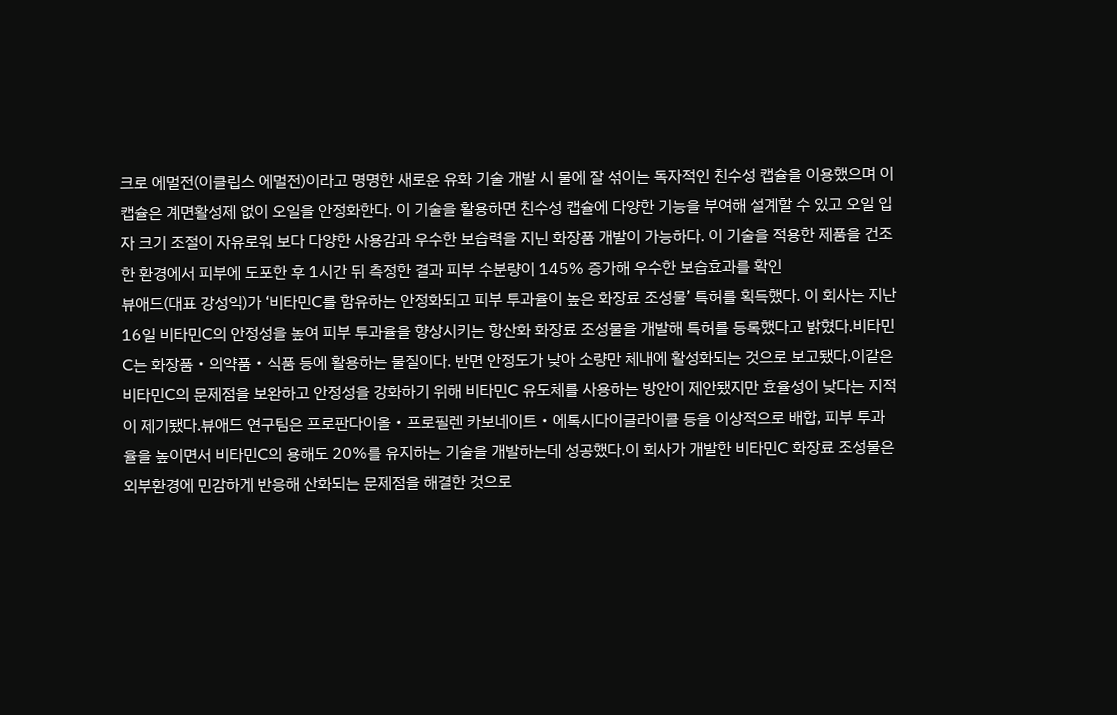크로 에멀전(이클립스 에멀전)이라고 명명한 새로운 유화 기술 개발 시 물에 잘 섞이는 독자적인 친수성 캡슐을 이용했으며 이 캡슐은 계면활성제 없이 오일을 안정화한다. 이 기술을 활용하면 친수성 캡슐에 다양한 기능을 부여해 설계할 수 있고 오일 입자 크기 조절이 자유로워 보다 다양한 사용감과 우수한 보습력을 지닌 화장품 개발이 가능하다. 이 기술을 적용한 제품을 건조한 환경에서 피부에 도포한 후 1시간 뒤 측정한 결과 피부 수분량이 145% 증가해 우수한 보습효과를 확인
뷰애드(대표 강성익)가 ‘비타민C를 함유하는 안정화되고 피부 투과율이 높은 화장료 조성물’ 특허를 획득했다. 이 회사는 지난 16일 비타민C의 안정성을 높여 피부 투과율을 향상시키는 항산화 화장료 조성물을 개발해 특허를 등록했다고 밝혔다.비타민C는 화장품‧의약품‧식품 등에 활용하는 물질이다. 반면 안정도가 낮아 소량만 체내에 활성화되는 것으로 보고됐다.이같은 비타민C의 문제점을 보완하고 안정성을 강화하기 위해 비타민C 유도체를 사용하는 방안이 제안됐지만 효율성이 낮다는 지적이 제기됐다.뷰애드 연구팀은 프로판다이올‧프로필렌 카보네이트‧에톡시다이글라이콜 등을 이상적으로 배합, 피부 투과율을 높이면서 비타민C의 용해도 20%를 유지하는 기술을 개발하는데 성공했다.이 회사가 개발한 비타민C 화장료 조성물은 외부환경에 민감하게 반응해 산화되는 문제점을 해결한 것으로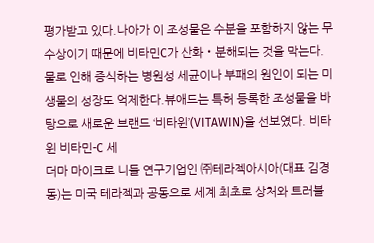평가받고 있다.나아가 이 조성물은 수분을 포함하지 않는 무수상이기 때문에 비타민C가 산화‧분해되는 것을 막는다. 물로 인해 증식하는 병원성 세균이나 부패의 원인이 되는 미생물의 성장도 억제한다.뷰애드는 특허 등록한 조성물을 바탕으로 새로운 브랜드 ‘비타윈’(VITAWIN)을 선보였다. 비타윈 비타민-C 세
더마 마이크로 니들 연구기업인 ㈜테라젝아시아(대표 김경동)는 미국 테라젝과 공동으로 세계 최초로 상처와 트러블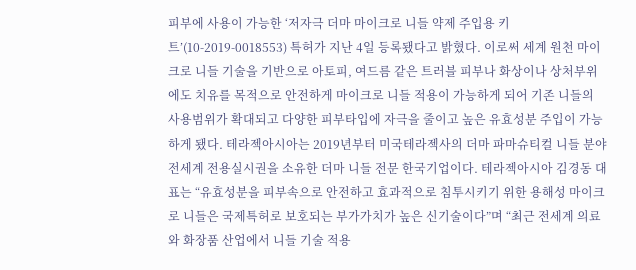피부에 사용이 가능한 ‘저자극 더마 마이크로 니들 약제 주입용 키트’(10-2019-0018553) 특허가 지난 4일 등록됐다고 밝혔다. 이로써 세계 원천 마이크로 니들 기술을 기반으로 아토피, 여드름 같은 트러블 피부나 화상이나 상처부위에도 치유를 목적으로 안전하게 마이크로 니들 적용이 가능하게 되어 기존 니들의 사용범위가 확대되고 다양한 피부타입에 자극을 줄이고 높은 유효성분 주입이 가능하게 됐다. 테라젝아시아는 2019년부터 미국테라젝사의 더마 파마슈티컬 니들 분야 전세계 전용실시권을 소유한 더마 니들 전문 한국기업이다. 테라젝아시아 김경동 대표는 “유효성분을 피부속으로 안전하고 효과적으로 침투시키기 위한 용해성 마이크로 니들은 국제특허로 보호되는 부가가치가 높은 신기술이다”며 “최근 전세계 의료와 화장품 산업에서 니들 기술 적용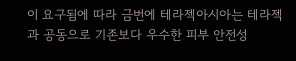이 요구됨에 따라 금번에 테라젝아시아는 테라젝과 공동으로 기존보다 우수한 피부 안전성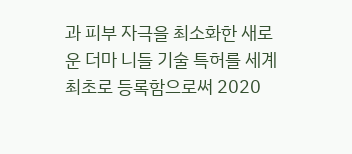과 피부 자극을 최소화한 새로운 더마 니들 기술 특허를 세계 최초로 등록함으로써 2020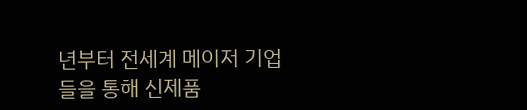년부터 전세계 메이저 기업들을 통해 신제품